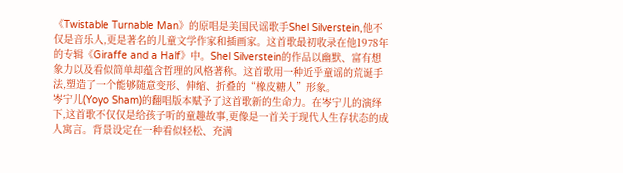《Twistable Turnable Man》的原唱是美国民谣歌手Shel Silverstein,他不仅是音乐人,更是著名的儿童文学作家和插画家。这首歌最初收录在他1978年的专辑《Giraffe and a Half》中。Shel Silverstein的作品以幽默、富有想象力以及看似简单却蕴含哲理的风格著称。这首歌用一种近乎童谣的荒诞手法,塑造了一个能够随意变形、伸缩、折叠的“橡皮糖人”形象。
岑宁儿(Yoyo Sham)的翻唱版本赋予了这首歌新的生命力。在岑宁儿的演绎下,这首歌不仅仅是给孩子听的童趣故事,更像是一首关于现代人生存状态的成人寓言。背景设定在一种看似轻松、充满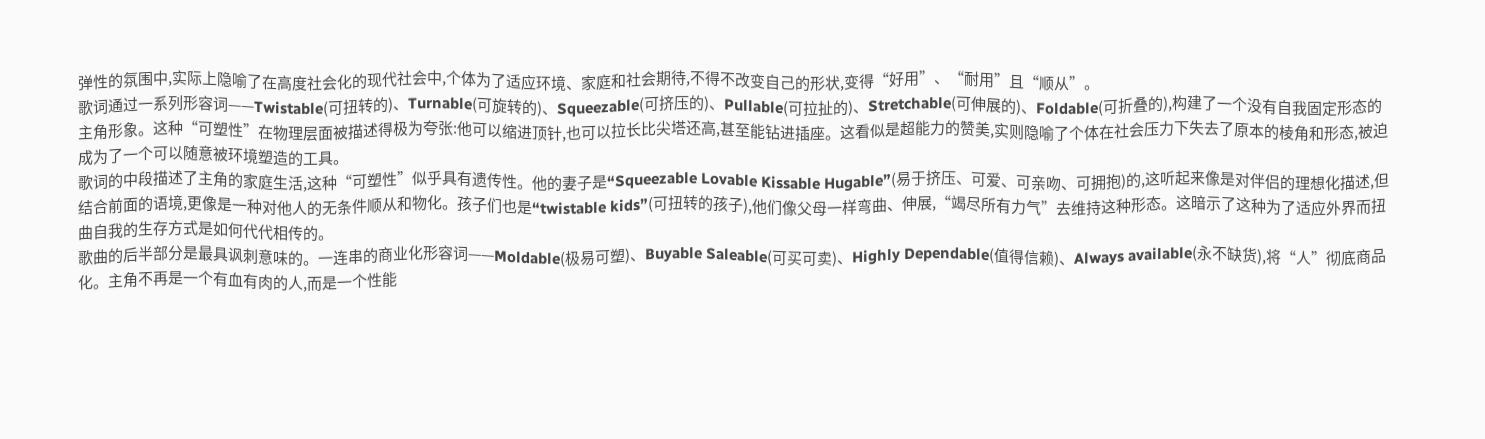弹性的氛围中,实际上隐喻了在高度社会化的现代社会中,个体为了适应环境、家庭和社会期待,不得不改变自己的形状,变得“好用”、“耐用”且“顺从”。
歌词通过一系列形容词——Twistable(可扭转的)、Turnable(可旋转的)、Squeezable(可挤压的)、Pullable(可拉扯的)、Stretchable(可伸展的)、Foldable(可折叠的),构建了一个没有自我固定形态的主角形象。这种“可塑性”在物理层面被描述得极为夸张:他可以缩进顶针,也可以拉长比尖塔还高,甚至能钻进插座。这看似是超能力的赞美,实则隐喻了个体在社会压力下失去了原本的棱角和形态,被迫成为了一个可以随意被环境塑造的工具。
歌词的中段描述了主角的家庭生活,这种“可塑性”似乎具有遗传性。他的妻子是“Squeezable Lovable Kissable Hugable”(易于挤压、可爱、可亲吻、可拥抱)的,这听起来像是对伴侣的理想化描述,但结合前面的语境,更像是一种对他人的无条件顺从和物化。孩子们也是“twistable kids”(可扭转的孩子),他们像父母一样弯曲、伸展,“竭尽所有力气”去维持这种形态。这暗示了这种为了适应外界而扭曲自我的生存方式是如何代代相传的。
歌曲的后半部分是最具讽刺意味的。一连串的商业化形容词——Moldable(极易可塑)、Buyable Saleable(可买可卖)、Highly Dependable(值得信赖)、Always available(永不缺货),将“人”彻底商品化。主角不再是一个有血有肉的人,而是一个性能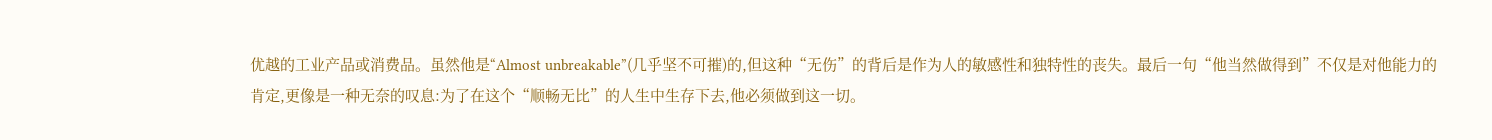优越的工业产品或消费品。虽然他是“Almost unbreakable”(几乎坚不可摧)的,但这种“无伤”的背后是作为人的敏感性和独特性的丧失。最后一句“他当然做得到”不仅是对他能力的肯定,更像是一种无奈的叹息:为了在这个“顺畅无比”的人生中生存下去,他必须做到这一切。